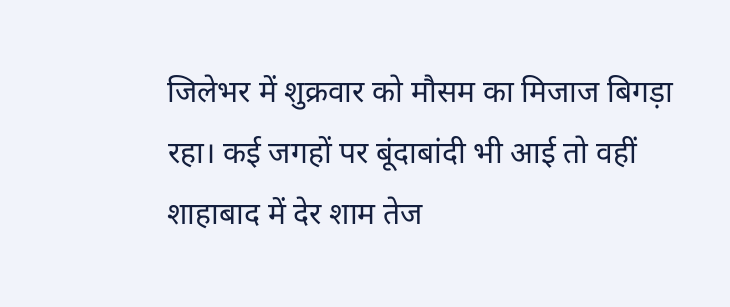जिलेभर में शुक्रवार को मौसम का मिजाज बिगड़ा रहा। कई जगहों पर बूंदाबांदी भी आई तो वहीं शाहाबाद में देर शाम तेज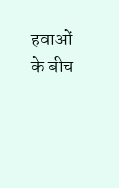हवाओं के बीच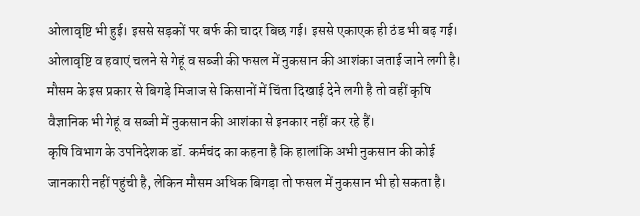ओलावृष्टि भी हुई। इससे सड़कों पर बर्फ की चादर बिछ गई। इससे एकाएक ही ठंड भी बढ़ गई। ओलावृष्टि व हवाएं चलने से गेहूं व सब्जी की फसल में नुकसान की आशंका जताई जाने लगी है। मौसम के इस प्रकार से बिगड़े मिजाज से किसानों में चिंता दिखाई देने लगी है तो वहीं कृषि वैज्ञानिक भी गेहूं व सब्जी में नुकसान की आशंका से इनकार नहीं कर रहे हैं।
कृषि विभाग के उपनिदेशक डॉ. कर्मचंद का कहना है कि हालांकि अभी नुकसान की कोई जानकारी नहीं पहुंची है, लेकिन मौसम अधिक बिगड़ा तो फसल में नुकसान भी हो सकता है।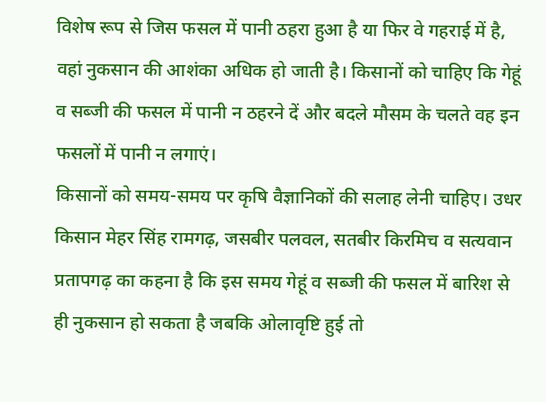विशेष रूप से जिस फसल में पानी ठहरा हुआ है या फिर वे गहराई में है, वहां नुकसान की आशंका अधिक हो जाती है। किसानों को चाहिए कि गेहूं व सब्जी की फसल में पानी न ठहरने दें और बदले मौसम के चलते वह इन फसलों में पानी न लगाएं।
किसानों को समय-समय पर कृषि वैज्ञानिकों की सलाह लेनी चाहिए। उधर किसान मेहर सिंह रामगढ़, जसबीर पलवल, सतबीर किरमिच व सत्यवान प्रतापगढ़ का कहना है कि इस समय गेहूं व सब्जी की फसल में बारिश से ही नुकसान हो सकता है जबकि ओलावृष्टि हुई तो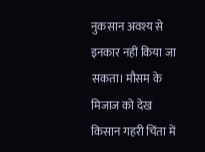नुकसान अवश्य से इनकार नहीं किया जा सकता। मौसम के मिजाज को देख किसान गहरी चिंता में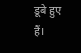डूबे हुए हैं।